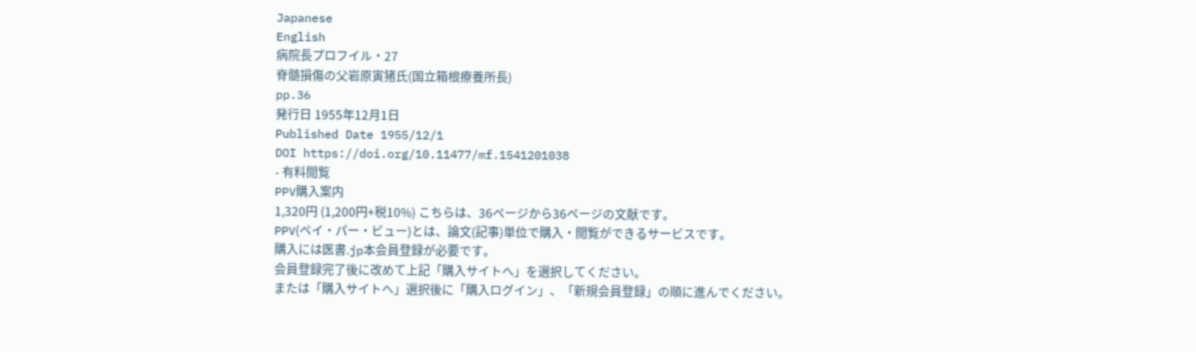Japanese
English
病院長プロフイル・27
脊髄損傷の父岩原寅猪氏(国立箱根療養所長)
pp.36
発行日 1955年12月1日
Published Date 1955/12/1
DOI https://doi.org/10.11477/mf.1541201038
- 有料閲覧
PPV購入案内
1,320円 (1,200円+税10%) こちらは、36ページから36ページの文献です。
PPV(ペイ・パー・ビュー)とは、論文(記事)単位で購入・閲覧ができるサービスです。
購入には医書.jp本会員登録が必要です。
会員登録完了後に改めて上記「購入サイトへ」を選択してください。
または「購入サイトへ」選択後に「購入ログイン」、「新規会員登録」の順に進んでください。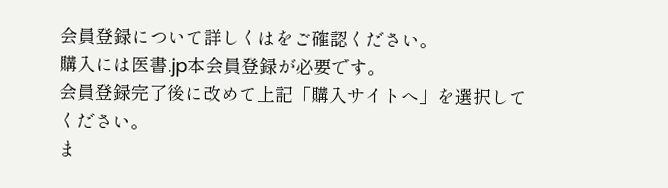会員登録について詳しくはをご確認ください。
購入には医書.jp本会員登録が必要です。
会員登録完了後に改めて上記「購入サイトへ」を選択してください。
ま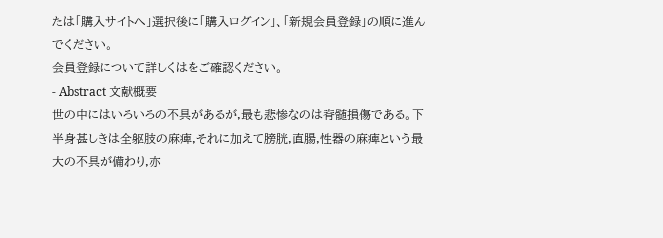たは「購入サイトへ」選択後に「購入ログイン」、「新規会員登録」の順に進んでください。
会員登録について詳しくはをご確認ください。
- Abstract 文献概要
世の中にはいろいろの不具があるが,最も悲惨なのは脊髄損傷である。下半身甚しきは全躯肢の麻痺,それに加えて膀胱,直腸,性器の麻痺という最大の不具が備わり,亦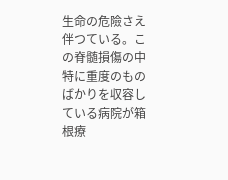生命の危險さえ伴つている。この脊髄損傷の中特に重度のものばかりを収容している病院が箱根療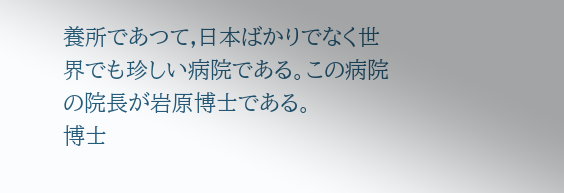養所であつて,日本ばかりでなく世界でも珍しい病院である。この病院の院長が岩原博士である。
博士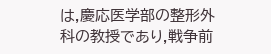は,慶応医学部の整形外科の教授であり,戦争前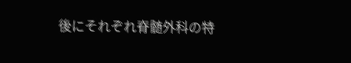後にそれぞれ脊髄外科の特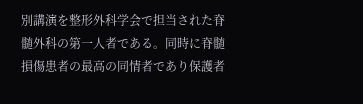別講演を整形外科学会で担当された脊髄外科の第一人者である。同時に脊髄損傷患者の最高の同情者であり保護者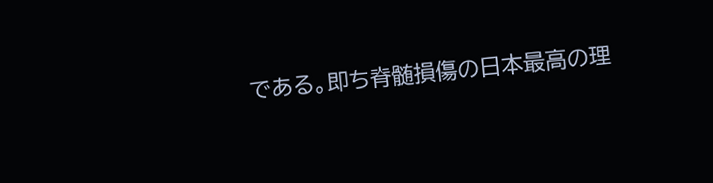である。即ち脊髄損傷の日本最高の理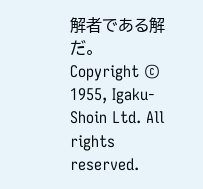解者である解だ。
Copyright © 1955, Igaku-Shoin Ltd. All rights reserved.